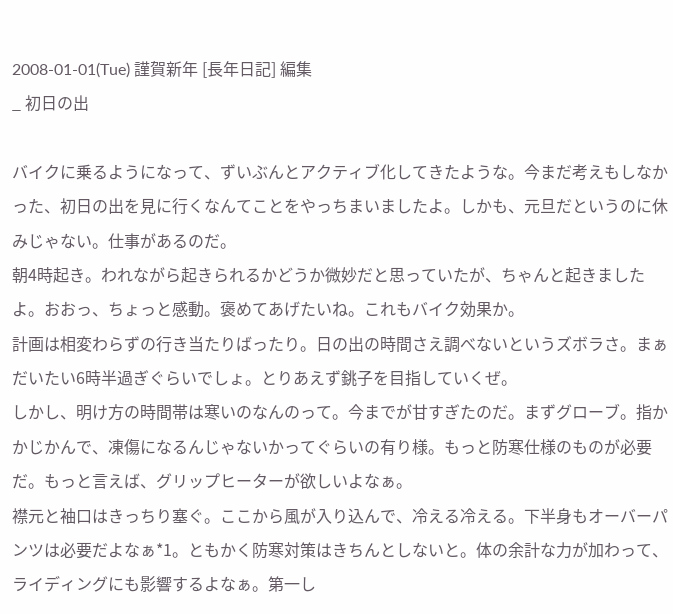2008-01-01(Tue) 謹賀新年 [長年日記] 編集
_ 初日の出

バイクに乗るようになって、ずいぶんとアクティブ化してきたような。今まだ考えもしなかった、初日の出を見に行くなんてことをやっちまいましたよ。しかも、元旦だというのに休みじゃない。仕事があるのだ。
朝4時起き。われながら起きられるかどうか微妙だと思っていたが、ちゃんと起きましたよ。おおっ、ちょっと感動。褒めてあげたいね。これもバイク効果か。
計画は相変わらずの行き当たりばったり。日の出の時間さえ調べないというズボラさ。まぁだいたい6時半過ぎぐらいでしょ。とりあえず銚子を目指していくぜ。
しかし、明け方の時間帯は寒いのなんのって。今までが甘すぎたのだ。まずグローブ。指かかじかんで、凍傷になるんじゃないかってぐらいの有り様。もっと防寒仕様のものが必要だ。もっと言えば、グリップヒーターが欲しいよなぁ。
襟元と袖口はきっちり塞ぐ。ここから風が入り込んで、冷える冷える。下半身もオーバーパンツは必要だよなぁ*1。ともかく防寒対策はきちんとしないと。体の余計な力が加わって、ライディングにも影響するよなぁ。第一し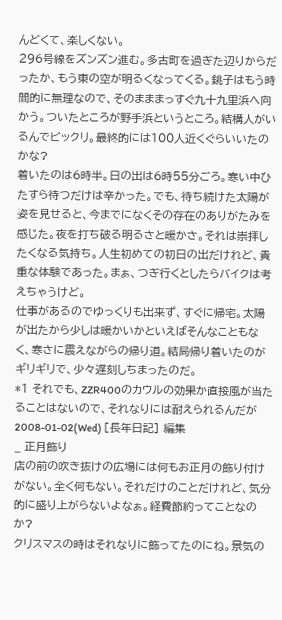んどくて、楽しくない。
296号線をズンズン進む。多古町を過ぎた辺りからだったか、もう東の空が明るくなってくる。銚子はもう時間的に無理なので、そのまままっすぐ九十九里浜へ向かう。ついたところが野手浜というところ。結構人がいるんでビックリ。最終的には100人近くぐらいいたのかな?
着いたのは6時半。日の出は6時55分ごろ。寒い中ひたすら待つだけは辛かった。でも、待ち続けた太陽が姿を見せると、今までになくその存在のありがたみを感じた。夜を打ち破る明るさと暖かさ。それは崇拝したくなる気持ち。人生初めての初日の出だけれど、貴重な体験であった。まぁ、つぎ行くとしたらバイクは考えちゃうけど。
仕事があるのでゆっくりも出来ず、すぐに帰宅。太陽が出たから少しは暖かいかといえばそんなこともなく、寒さに震えながらの帰り道。結局帰り着いたのがギリギリで、少々遅刻しちまったのだ。
*1 それでも、ZZR400のカウルの効果か直接風が当たることはないので、それなりには耐えられるんだが
2008-01-02(Wed) [長年日記] 編集
_ 正月飾り
店の前の吹き抜けの広場には何もお正月の飾り付けがない。全く何もない。それだけのことだけれど、気分的に盛り上がらないよなぁ。経費節約ってことなのか?
クリスマスの時はそれなりに飾ってたのにね。景気の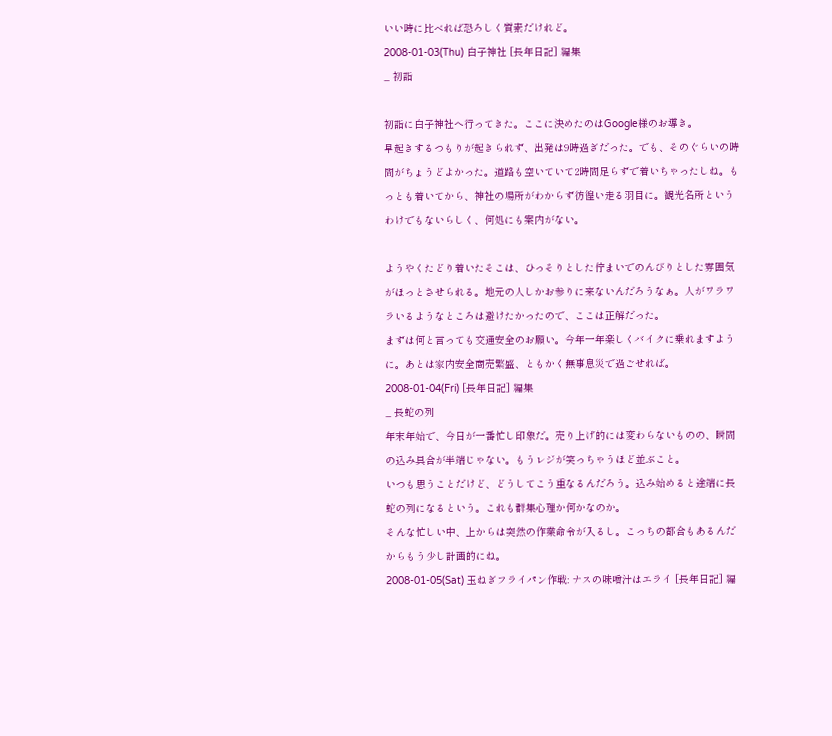いい時に比べれば恐ろしく質素だけれど。
2008-01-03(Thu) 白子神社 [長年日記] 編集
_ 初詣

初詣に白子神社へ行ってきた。ここに決めたのはGoogle様のお導き。
早起きするつもりが起きられず、出発は9時過ぎだった。でも、そのぐらいの時間がちょうどよかった。道路も空いていて2時間足らずで着いちゃったしね。もっとも着いてから、神社の場所がわからず彷徨い走る羽目に。観光名所というわけでもないらしく、何処にも案内がない。

ようやくたどり着いたそこは、ひっそりとした佇まいでのんびりとした雰囲気がほっとさせられる。地元の人しかお参りに来ないんだろうなぁ。人がワラワラいるようなところは避けたかったので、ここは正解だった。
まずは何と言っても交通安全のお願い。今年一年楽しくバイクに乗れますように。あとは家内安全商売繁盛、ともかく無事息災で過ごせれば。
2008-01-04(Fri) [長年日記] 編集
_ 長蛇の列
年末年始で、今日が一番忙し印象だ。売り上げ的には変わらないものの、瞬間の込み具合が半端じゃない。もうレジが笑っちゃうほど並ぶこと。
いつも思うことだけど、どうしてこう重なるんだろう。込み始めると途端に長蛇の列になるという。これも群集心理か何かなのか。
そんな忙しい中、上からは突然の作業命令が入るし。こっちの都合もあるんだからもう少し計画的にね。
2008-01-05(Sat) 玉ねぎフライパン作戦: ナスの味噌汁はエライ [長年日記] 編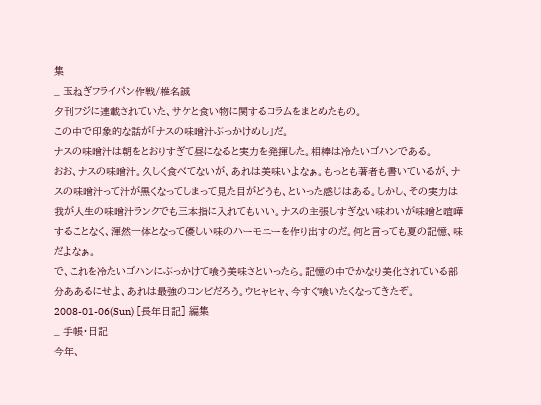集
_ 玉ねぎフライパン作戦/椎名誠
夕刊フジに連載されていた、サケと食い物に関するコラムをまとめたもの。
この中で印象的な話が「ナスの味噌汁ぶっかけめし」だ。
ナスの味噌汁は朝をとおりすぎて昼になると実力を発揮した。相棒は冷たいゴハンである。
おお、ナスの味噌汁。久しく食べてないが、あれは美味いよなぁ。もっとも著者も書いているが、ナスの味噌汁って汁が黒くなってしまって見た目がどうも、といった感じはある。しかし、その実力は我が人生の味噌汁ランクでも三本指に入れてもいい。ナスの主張しすぎない味わいが味噌と喧嘩することなく、渾然一体となって優しい味のハーモニーを作り出すのだ。何と言っても夏の記憶、味だよなぁ。
で、これを冷たいゴハンにぶっかけて喰う美味さといったら。記憶の中でかなり美化されている部分ああるにせよ、あれは最強のコンビだろう。ウヒャヒャ、今すぐ喰いたくなってきたぞ。
2008-01-06(Sun) [長年日記] 編集
_ 手帳・日記
今年、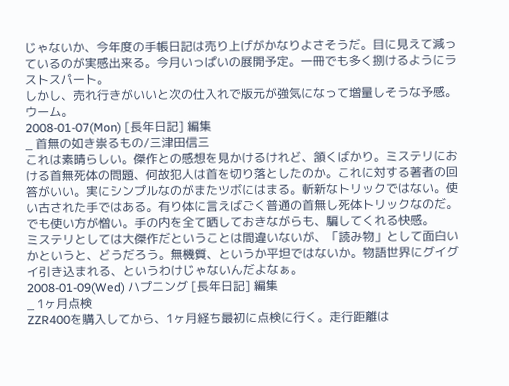じゃないか、今年度の手帳日記は売り上げがかなりよさそうだ。目に見えて減っているのが実感出来る。今月いっぱいの展開予定。一冊でも多く捌けるようにラストスパート。
しかし、売れ行きがいいと次の仕入れで版元が強気になって増量しそうな予感。ウーム。
2008-01-07(Mon) [長年日記] 編集
_ 首無の如き祟るもの/三津田信三
これは素晴らしい。傑作との感想を見かけるけれど、頷くばかり。ミステリにおける首無死体の問題、何故犯人は首を切り落としたのか。これに対する著者の回答がいい。実にシンプルなのがまたツボにはまる。斬新なトリックではない。使い古された手ではある。有り体に言えばごく普通の首無し死体トリックなのだ。でも使い方が憎い。手の内を全て晒しておきながらも、騙してくれる快感。
ミステリとしては大傑作だということは間違いないが、「読み物」として面白いかというと、どうだろう。無機質、というか平坦ではないか。物語世界にグイグイ引き込まれる、というわけじゃないんだよなぁ。
2008-01-09(Wed) ハプニング [長年日記] 編集
_ 1ヶ月点検
ZZR400を購入してから、1ヶ月経ち最初に点検に行く。走行距離は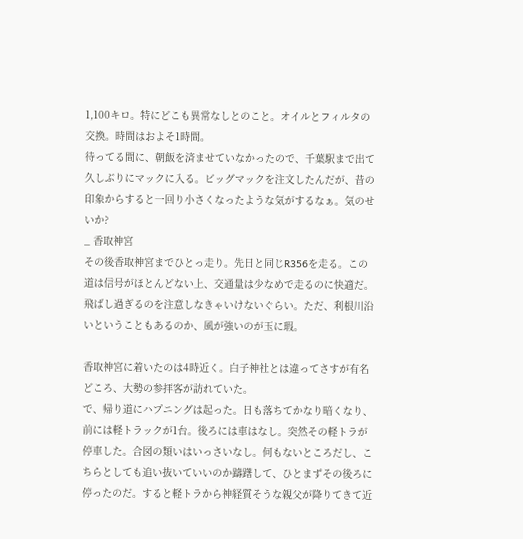1,100キロ。特にどこも異常なしとのこと。オイルとフィルタの交換。時間はおよそ1時間。
待ってる間に、朝飯を済ませていなかったので、千葉駅まで出て久しぶりにマックに入る。ビッグマックを注文したんだが、昔の印象からすると一回り小さくなったような気がするなぁ。気のせいか?
_ 香取神宮
その後香取神宮までひとっ走り。先日と同じR356を走る。この道は信号がほとんどない上、交通量は少なめで走るのに快適だ。飛ばし過ぎるのを注意しなきゃいけないぐらい。ただ、利根川沿いということもあるのか、風が強いのが玉に瑕。

香取神宮に着いたのは4時近く。白子神社とは違ってさすが有名どころ、大勢の参拝客が訪れていた。
で、帰り道にハプニングは起った。日も落ちてかなり暗くなり、前には軽トラックが1台。後ろには車はなし。突然その軽トラが停車した。合図の類いはいっさいなし。何もないところだし、こちらとしても追い抜いていいのか躊躇して、ひとまずその後ろに停ったのだ。すると軽トラから神経質そうな親父が降りてきて近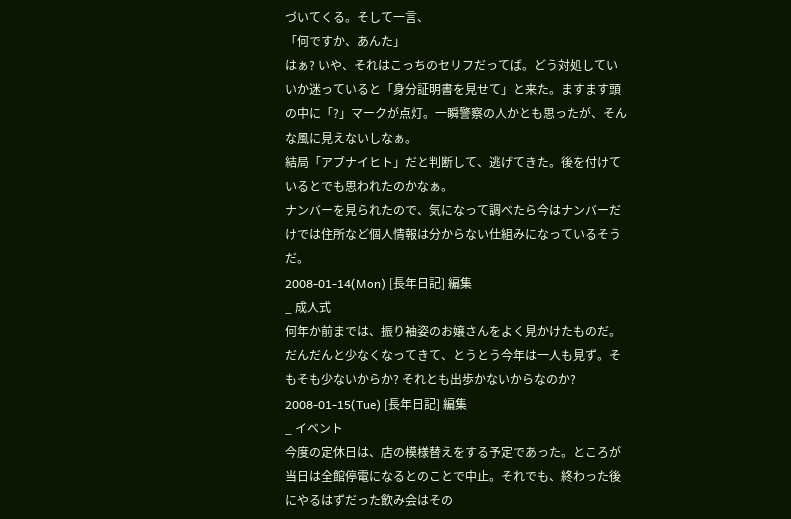づいてくる。そして一言、
「何ですか、あんた」
はぁ? いや、それはこっちのセリフだってば。どう対処していいか迷っていると「身分証明書を見せて」と来た。ますます頭の中に「?」マークが点灯。一瞬警察の人かとも思ったが、そんな風に見えないしなぁ。
結局「アブナイヒト」だと判断して、逃げてきた。後を付けているとでも思われたのかなぁ。
ナンバーを見られたので、気になって調べたら今はナンバーだけでは住所など個人情報は分からない仕組みになっているそうだ。
2008-01-14(Mon) [長年日記] 編集
_ 成人式
何年か前までは、振り袖姿のお嬢さんをよく見かけたものだ。だんだんと少なくなってきて、とうとう今年は一人も見ず。そもそも少ないからか? それとも出歩かないからなのか?
2008-01-15(Tue) [長年日記] 編集
_ イベント
今度の定休日は、店の模様替えをする予定であった。ところが当日は全館停電になるとのことで中止。それでも、終わった後にやるはずだった飲み会はその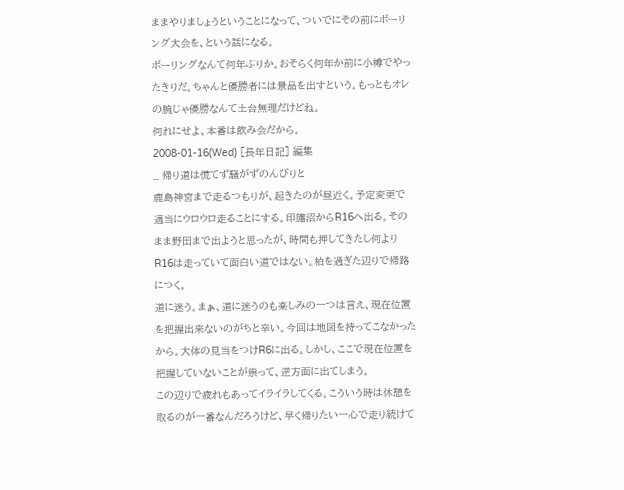ままやりましょうということになって、ついでにその前にボーリング大会を、という話になる。
ボーリングなんて何年ぶりか。おそらく何年か前に小樽でやったきりだ。ちゃんと優勝者には景品を出すという。もっともオレの腕じゃ優勝なんて土台無理だけどね。
何れにせよ、本番は飲み会だから。
2008-01-16(Wed) [長年日記] 編集
_ 帰り道は慌てず騒がずのんびりと
鹿島神宮まで走るつもりが、起きたのが昼近く。予定変更で適当にウロウロ走ることにする。印旛沼からR16へ出る。そのまま野田まで出ようと思ったが、時間も押してきたし何よりR16は走っていて面白い道ではない。柏を過ぎた辺りで帰路につく。
道に迷う。まぁ、道に迷うのも楽しみの一つは言え、現在位置を把握出来ないのがちと辛い。今回は地図を持ってこなかったから。大体の見当をつけR6に出る。しかし、ここで現在位置を把握していないことが祟って、逆方面に出てしまう。
この辺りで疲れもあってイライラしてくる。こういう時は休憩を取るのが一番なんだろうけど、早く帰りたい一心で走り続けて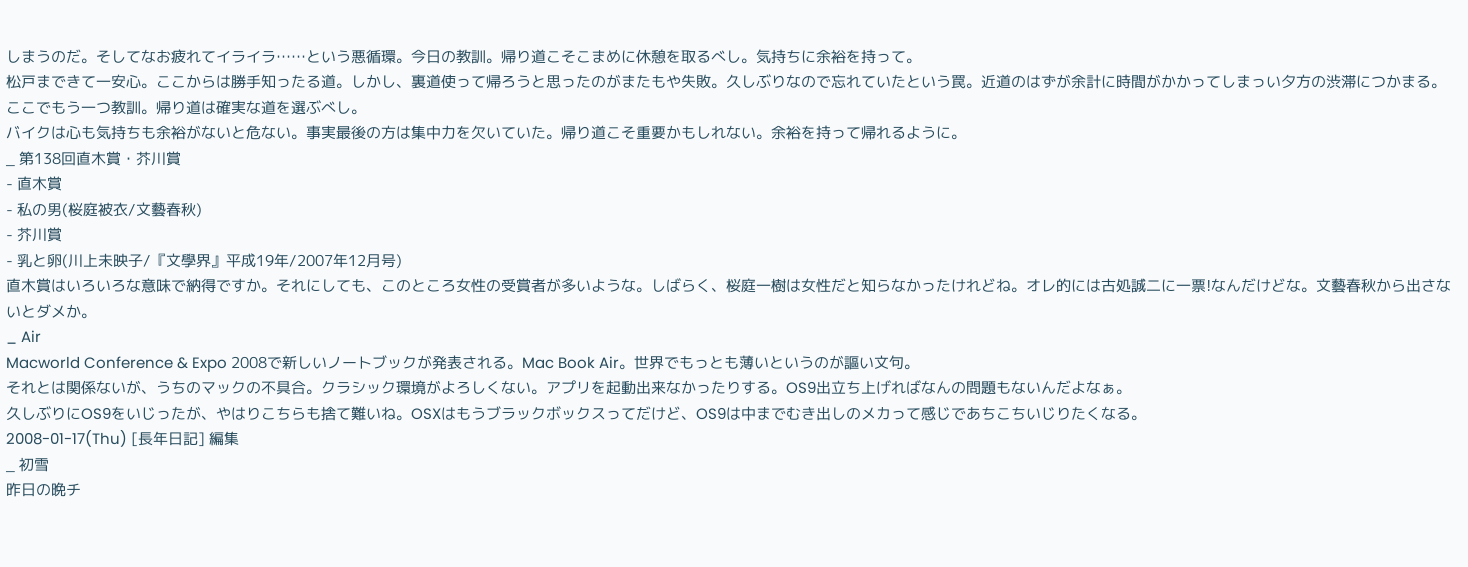しまうのだ。そしてなお疲れてイライラ……という悪循環。今日の教訓。帰り道こそこまめに休憩を取るべし。気持ちに余裕を持って。
松戸まできて一安心。ここからは勝手知ったる道。しかし、裏道使って帰ろうと思ったのがまたもや失敗。久しぶりなので忘れていたという罠。近道のはずが余計に時間がかかってしまっい夕方の渋滞につかまる。ここでもう一つ教訓。帰り道は確実な道を選ぶべし。
バイクは心も気持ちも余裕がないと危ない。事実最後の方は集中力を欠いていた。帰り道こそ重要かもしれない。余裕を持って帰れるように。
_ 第138回直木賞・芥川賞
- 直木賞
- 私の男(桜庭被衣/文藝春秋)
- 芥川賞
- 乳と卵(川上未映子/『文學界』平成19年/2007年12月号)
直木賞はいろいろな意味で納得ですか。それにしても、このところ女性の受賞者が多いような。しばらく、桜庭一樹は女性だと知らなかったけれどね。オレ的には古処誠二に一票!なんだけどな。文藝春秋から出さないとダメか。
_ Air
Macworld Conference & Expo 2008で新しいノートブックが発表される。Mac Book Air。世界でもっとも薄いというのが謳い文句。
それとは関係ないが、うちのマックの不具合。クラシック環境がよろしくない。アプリを起動出来なかったりする。OS9出立ち上げればなんの問題もないんだよなぁ。
久しぶりにOS9をいじったが、やはりこちらも捨て難いね。OSXはもうブラックボックスってだけど、OS9は中までむき出しのメカって感じであちこちいじりたくなる。
2008-01-17(Thu) [長年日記] 編集
_ 初雪
昨日の晩チ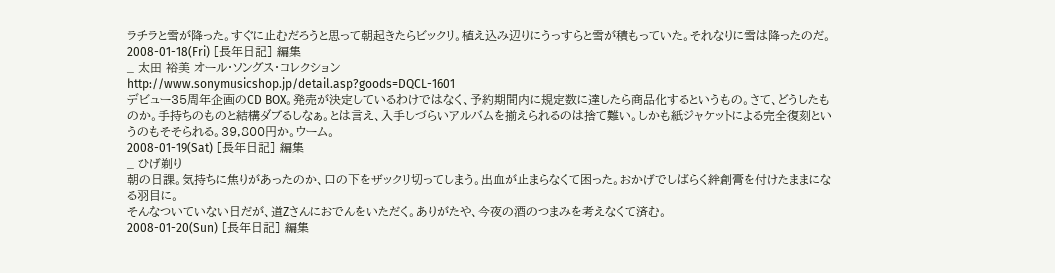ラチラと雪が降った。すぐに止むだろうと思って朝起きたらビックリ。植え込み辺りにうっすらと雪が積もっていた。それなりに雪は降ったのだ。
2008-01-18(Fri) [長年日記] 編集
_ 太田 裕美 オール・ソングス・コレクション
http://www.sonymusicshop.jp/detail.asp?goods=DQCL-1601
デビュー35周年企画のCD BOX。発売が決定しているわけではなく、予約期間内に規定数に達したら商品化するというもの。さて、どうしたものか。手持ちのものと結構ダブるしなぁ。とは言え、入手しづらいアルバムを揃えられるのは捨て難い。しかも紙ジャケットによる完全復刻というのもそそられる。39,800円か。ウーム。
2008-01-19(Sat) [長年日記] 編集
_ ひげ剃り
朝の日課。気持ちに焦りがあったのか、口の下をザックリ切ってしまう。出血が止まらなくて困った。おかげでしばらく絆創膏を付けたままになる羽目に。
そんなついていない日だが、道Zさんにおでんをいただく。ありがたや、今夜の酒のつまみを考えなくて済む。
2008-01-20(Sun) [長年日記] 編集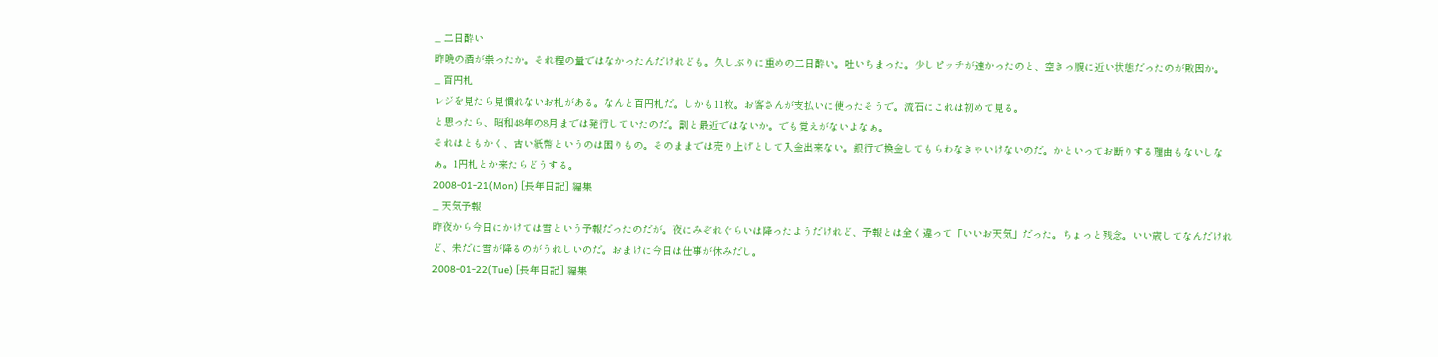_ 二日酔い
昨晩の酒が祟ったか。それ程の量ではなかったんだけれども。久しぶりに重めの二日酔い。吐いちまった。少しピッチが速かったのと、空きっ腹に近い状態だったのが敗因か。
_ 百円札
レジを見たら見慣れないお札がある。なんと百円札だ。しかも11枚。お客さんが支払いに使ったそうで。流石にこれは初めて見る。
と思ったら、昭和48年の8月までは発行していたのだ。割と最近ではないか。でも覚えがないよなぁ。
それはともかく、古い紙幣というのは困りもの。そのままでは売り上げとして入金出来ない。銀行で換金してもらわなきゃいけないのだ。かといってお断りする理由もないしなぁ。1円札とか来たらどうする。
2008-01-21(Mon) [長年日記] 編集
_ 天気予報
昨夜から今日にかけては雪という予報だったのだが。夜にみぞれぐらいは降ったようだけれど、予報とは全く違って「いいお天気」だった。ちょっと残念。いい歳してなんだけれど、未だに雪が降るのがうれしいのだ。おまけに今日は仕事が休みだし。
2008-01-22(Tue) [長年日記] 編集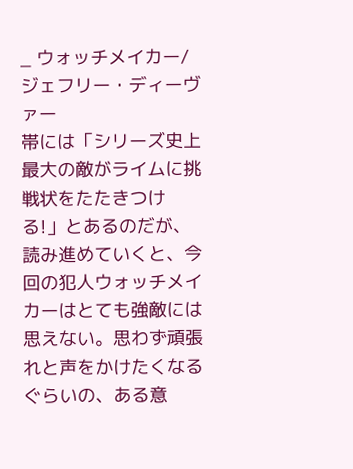_ ウォッチメイカー/ジェフリー・ディーヴァー
帯には「シリーズ史上最大の敵がライムに挑戦状をたたきつける!」とあるのだが、読み進めていくと、今回の犯人ウォッチメイカーはとても強敵には思えない。思わず頑張れと声をかけたくなるぐらいの、ある意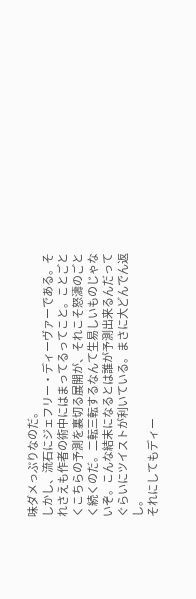味ダメっぷりなのだ。
しかし、流石にジェフリー・ディーヴァーである。それさえも作者の術中にはまってるってこと。ことごとくこちらの予測を裏切る展開が、それこそ怒濤のごとく続くのだ。二転三転するなんて生易しいものじゃないぞ。こんな結末になるとは誰が予測出来るんだってぐらいにツイストが利いている。まさに大どんでん返し。
それにしてもディー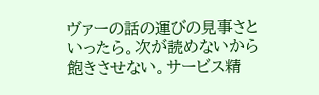ヴァーの話の運びの見事さといったら。次が読めないから飽きさせない。サービス精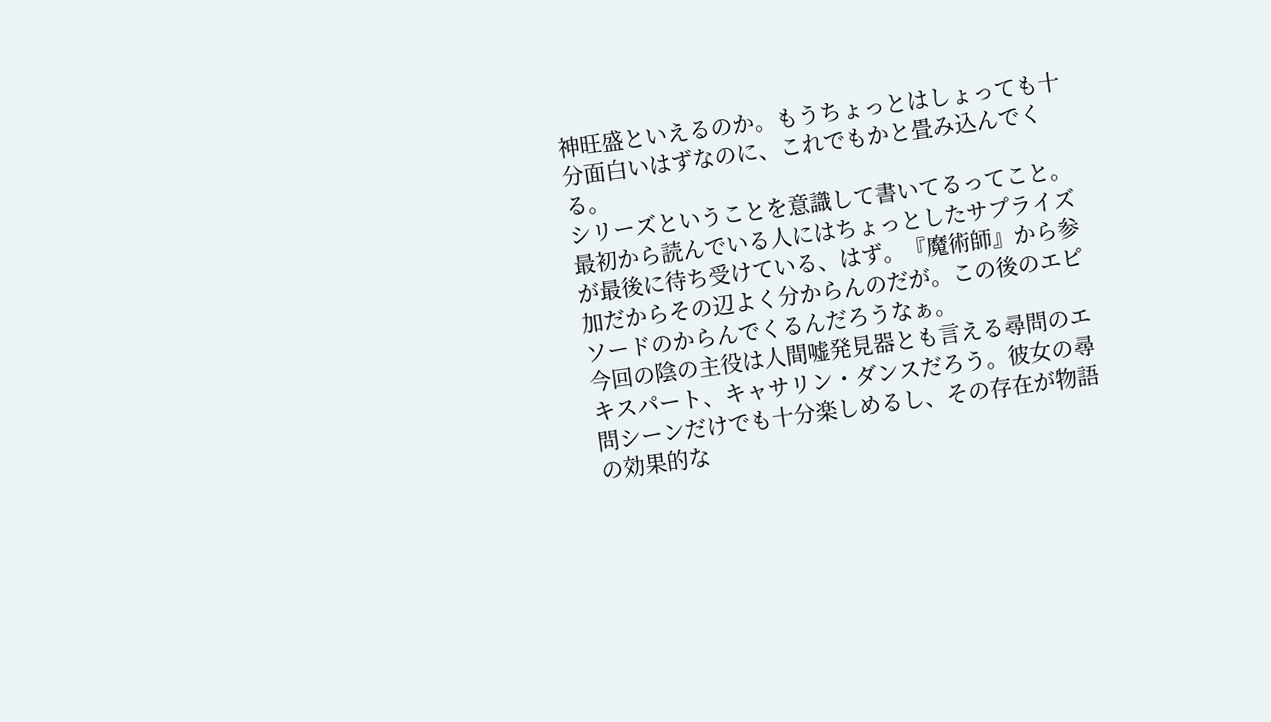神旺盛といえるのか。もうちょっとはしょっても十分面白いはずなのに、これでもかと畳み込んでくる。
シリーズということを意識して書いてるってこと。最初から読んでいる人にはちょっとしたサプライズが最後に待ち受けている、はず。『魔術師』から参加だからその辺よく分からんのだが。この後のエピソードのからんでくるんだろうなぁ。
今回の陰の主役は人間嘘発見器とも言える尋問のエキスパート、キャサリン・ダンスだろう。彼女の尋問シーンだけでも十分楽しめるし、その存在が物語の効果的な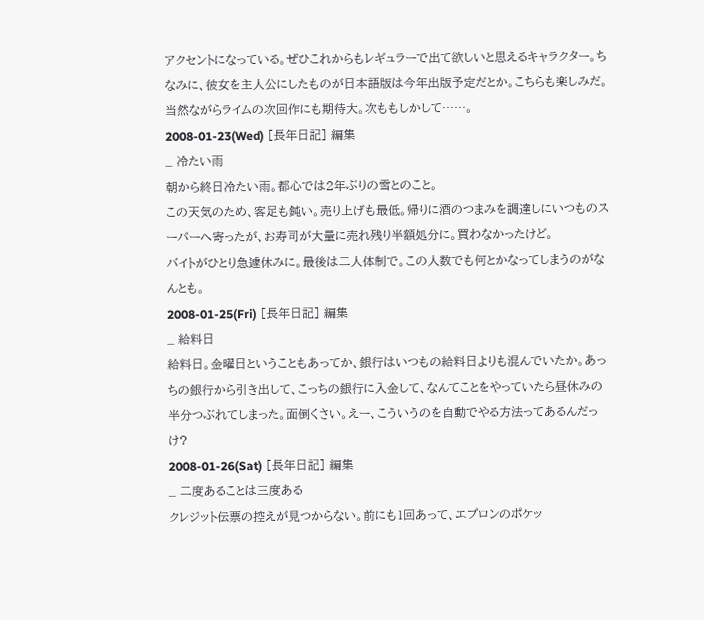アクセントになっている。ぜひこれからもレギュラーで出て欲しいと思えるキャラクター。ちなみに、彼女を主人公にしたものが日本語版は今年出版予定だとか。こちらも楽しみだ。
当然ながらライムの次回作にも期待大。次ももしかして……。
2008-01-23(Wed) [長年日記] 編集
_ 冷たい雨
朝から終日冷たい雨。都心では2年ぶりの雪とのこと。
この天気のため、客足も鈍い。売り上げも最低。帰りに酒のつまみを調達しにいつものスーパーへ寄ったが、お寿司が大量に売れ残り半額処分に。買わなかったけど。
バイトがひとり急遽休みに。最後は二人体制で。この人数でも何とかなってしまうのがなんとも。
2008-01-25(Fri) [長年日記] 編集
_ 給料日
給料日。金曜日ということもあってか、銀行はいつもの給料日よりも混んでいたか。あっちの銀行から引き出して、こっちの銀行に入金して、なんてことをやっていたら昼休みの半分つぶれてしまった。面倒くさい。えー、こういうのを自動でやる方法ってあるんだっけ?
2008-01-26(Sat) [長年日記] 編集
_ 二度あることは三度ある
クレジット伝票の控えが見つからない。前にも1回あって、エプロンのポケッ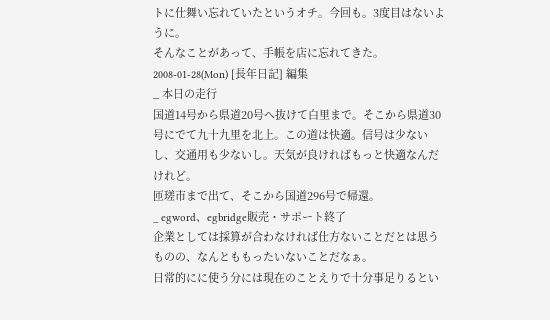トに仕舞い忘れていたというオチ。今回も。3度目はないように。
そんなことがあって、手帳を店に忘れてきた。
2008-01-28(Mon) [長年日記] 編集
_ 本日の走行
国道14号から県道20号へ抜けて白里まで。そこから県道30号にでて九十九里を北上。この道は快適。信号は少ないし、交通用も少ないし。天気が良ければもっと快適なんだけれど。
匝瑳市まで出て、そこから国道296号で帰還。
_ egword、egbridge販売・サポート終了
企業としては採算が合わなければ仕方ないことだとは思うものの、なんとももったいないことだなぁ。
日常的にに使う分には現在のことえりで十分事足りるとい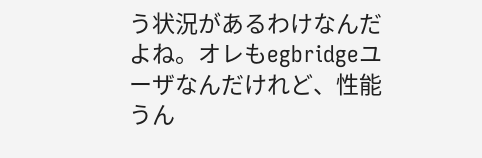う状況があるわけなんだよね。オレもegbridgeユーザなんだけれど、性能うん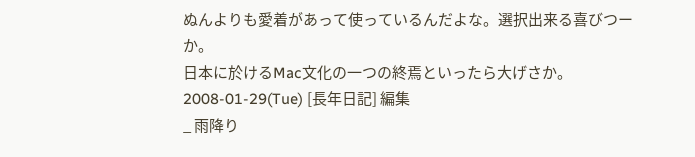ぬんよりも愛着があって使っているんだよな。選択出来る喜びつーか。
日本に於けるMac文化の一つの終焉といったら大げさか。
2008-01-29(Tue) [長年日記] 編集
_ 雨降り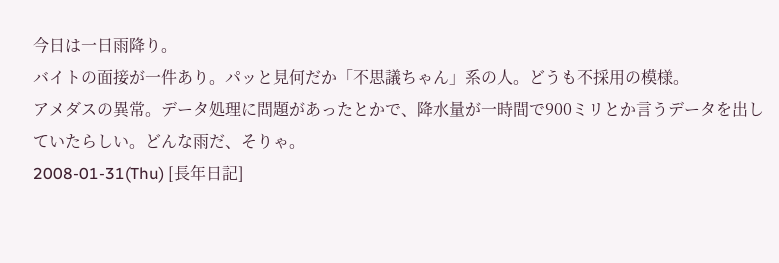今日は一日雨降り。
バイトの面接が一件あり。パッと見何だか「不思議ちゃん」系の人。どうも不採用の模様。
アメダスの異常。データ処理に問題があったとかで、降水量が一時間で900ミリとか言うデータを出していたらしい。どんな雨だ、そりゃ。
2008-01-31(Thu) [長年日記]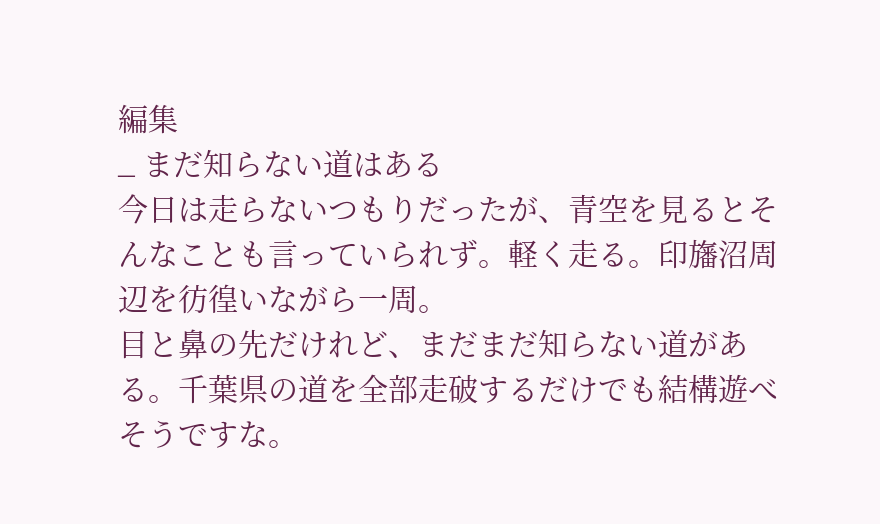編集
_ まだ知らない道はある
今日は走らないつもりだったが、青空を見るとそんなことも言っていられず。軽く走る。印旛沼周辺を彷徨いながら一周。
目と鼻の先だけれど、まだまだ知らない道がある。千葉県の道を全部走破するだけでも結構遊べそうですな。